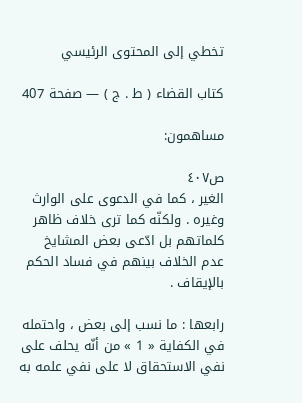تخطي إلى المحتوى الرئيسي

كتاب القضاء ( ط . ج ) — صفحة 407

مساهمون:

ص٤٠٧
الغير ، كما في الدعوى على الوارث وغيره . ولكنّه كما ترى خلاف ظاهر كلماتهم بل ادّعى بعض المشايخ عدم الخلاف بينهم في فساد الحكم بالإيقاف .

رابعها : ما نسب إلى بعض ، واحتمله في الكفاية « 1 » من أنّه يحلف على نفي الاستحقاق لا على نفي علمه به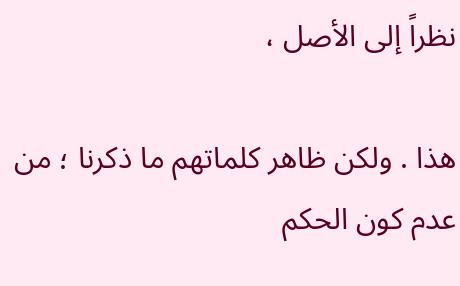نظراً إلى الأصل ،

هذا . ولكن ظاهر كلماتهم ما ذكرنا ؛ من عدم كون الحكم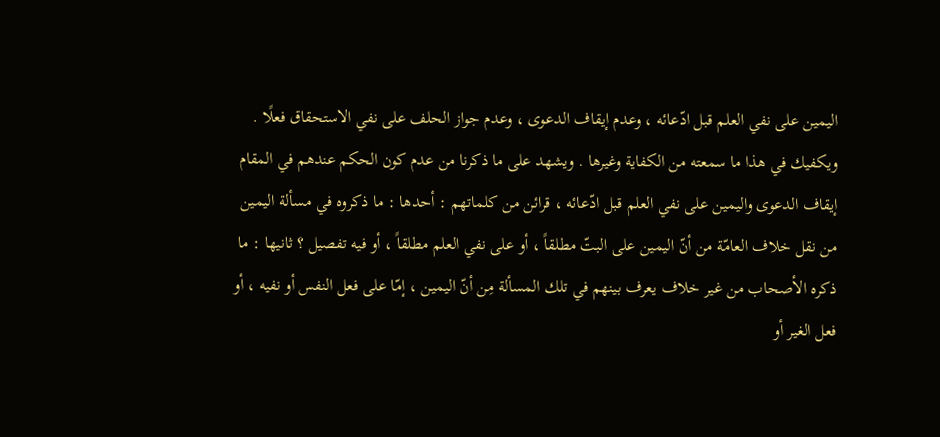اليمين على نفي العلم قبل ادّعائه ، وعدم إيقاف الدعوى ، وعدم جواز الحلف على نفي الاستحقاق فعلًا . ويكفيك في هذا ما سمعته من الكفاية وغيرها . ويشهد على ما ذكرنا من عدم كون الحكم عندهم في المقام إيقاف الدعوى واليمين على نفي العلم قبل ادّعائه ، قرائن من كلماتهم : أحدها : ما ذكروه في مسألة اليمين من نقل خلاف العامّة من أنّ اليمين على البتّ مطلقاً ، أو على نفي العلم مطلقاً ، أو فيه تفصيل ؟ ثانيها : ما ذكره الأصحاب من غير خلاف يعرف بينهم في تلك المسألة مِن أنّ اليمين ، إمّا على فعل النفس أو نفيه ، أو فعل الغير أو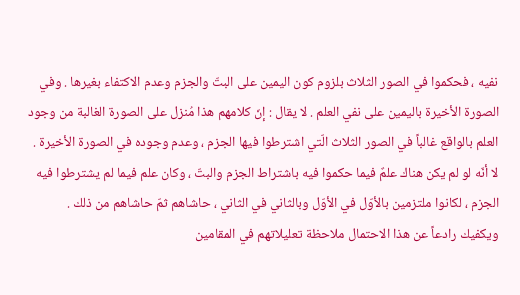نفيه ، فحكموا في الصور الثلاث بلزوم كون اليمين على البتّ والجزم وعدم الاكتفاء بغيرها . وفي الصورة الأخيرة باليمين على نفي العلم . لا يقال : إنّ كلامهم هذا مُنزل على الصورة الغالبة من وجود العلم بالواقع غالباً في الصور الثلاث الّتي اشترطوا فيها الجزم ، وعدم وجوده في الصورة الأخيرة . لا أنّه لو لم يكن هناك علمٌ فيما حكموا فيه باشتراط الجزم والبتّ ، وكان علم فيما لم يشترطوا فيه الجزم ، لكانوا ملتزمين بالأوّل في الأوّل وبالثاني في الثاني ، حاشاهم ثمّ حاشاهم من ذلك . ويكفيك رادعاً عن هذا الاحتمال ملاحظة تعليلاتهم في المقامين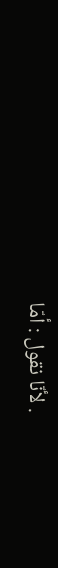. لأنّا نقول : أمّا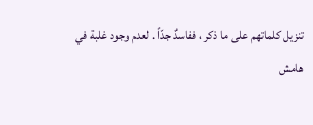تنزيل كلماتهم على ما ذكر ، ففاسدٌ جدّاً . لعدم وجود غلبة في
هامش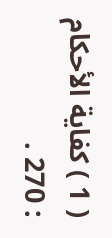( 1 ) كفاية الأحكام : 270 .